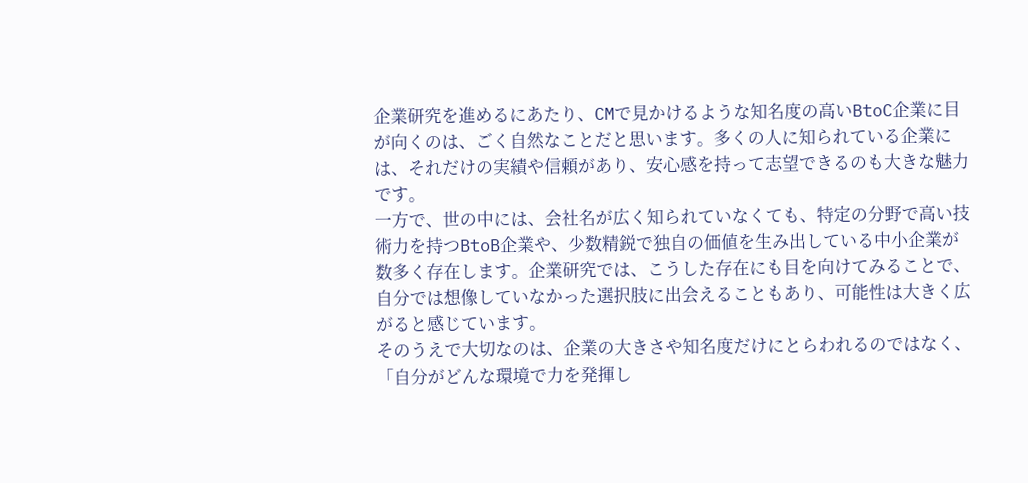企業研究を進めるにあたり、CMで見かけるような知名度の高いBtoC企業に目が向くのは、ごく自然なことだと思います。多くの人に知られている企業には、それだけの実績や信頼があり、安心感を持って志望できるのも大きな魅力です。
一方で、世の中には、会社名が広く知られていなくても、特定の分野で高い技術力を持つBtoB企業や、少数精鋭で独自の価値を生み出している中小企業が数多く存在します。企業研究では、こうした存在にも目を向けてみることで、自分では想像していなかった選択肢に出会えることもあり、可能性は大きく広がると感じています。
そのうえで大切なのは、企業の大きさや知名度だけにとらわれるのではなく、「自分がどんな環境で力を発揮し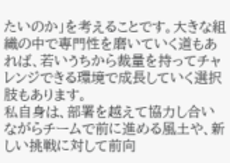たいのか」を考えることです。大きな組織の中で専門性を磨いていく道もあれば、若いうちから裁量を持ってチャレンジできる環境で成長していく選択肢もあります。
私自身は、部署を越えて協力し合いながらチームで前に進める風土や、新しい挑戦に対して前向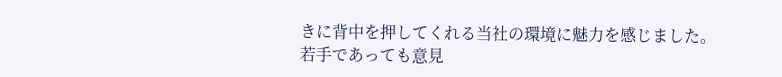きに背中を押してくれる当社の環境に魅力を感じました。若手であっても意見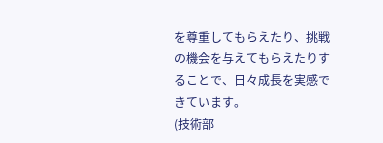を尊重してもらえたり、挑戦の機会を与えてもらえたりすることで、日々成長を実感できています。
(技術部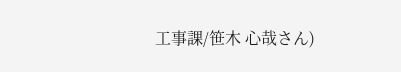工事課/笹木 心哉さん)